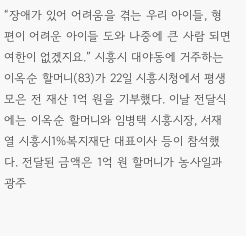“장애가 있어 어려움을 겪는 우리 아이들, 형편이 어려운 아이들 도와 나중에 큰 사람 되면 여한이 없겠지요.” 시흥시 대야동에 거주하는 이옥순 할머니(83)가 22일 시흥시청에서 평생 모은 전 재산 1억 원을 기부했다. 이날 전달식에는 이옥순 할머니와 임병택 시흥시장, 서재열 시흥시1%복지재단 대표이사 등이 참석했다. 전달된 금액은 1억 원 할머니가 농사일과 광주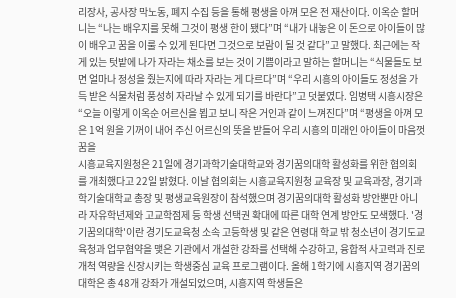리장사, 공사장 막노동, 폐지 수집 등을 통해 평생을 아껴 모은 전 재산이다. 이옥순 할머니는 “나는 배우지를 못해 그것이 평생 한이 됐다”며 “내가 내놓은 이 돈으로 아이들이 많이 배우고 꿈을 이룰 수 있게 된다면 그것으로 보람이 될 것 같다”고 말했다. 최근에는 작게 있는 텃밭에 나가 자라는 채소를 보는 것이 기쁨이라고 말하는 할머니는 “식물들도 보면 얼마나 정성을 줬는지에 따라 자라는 게 다르다”며 “우리 시흥의 아이들도 정성을 가득 받은 식물처럼 풍성히 자라날 수 있게 되기를 바란다”고 덧붙였다. 임병택 시흥시장은 “오늘 이렇게 이옥순 어르신을 뵙고 보니 작은 거인과 같이 느껴진다”며 “평생을 아껴 모은 1억 원을 기꺼이 내어 주신 어르신의 뜻을 받들어 우리 시흥의 미래인 아이들이 마음껏 꿈을
시흥교육지원청은 21일에 경기과학기술대학교와 경기꿈의대학 활성화를 위한 협의회를 개최했다고 22일 밝혔다. 이날 협의회는 시흥교육지원청 교육장 및 교육과장, 경기과학기술대학교 총장 및 평생교육원장이 참석했으며 경기꿈의대학 활성화 방안뿐만 아니라 자유학년제와 고교학점제 등 학생 선택권 확대에 따른 대학 연계 방안도 모색했다. '경기꿈의대학'이란 경기도교육청 소속 고등학생 및 같은 연령대 학교 밖 청소년이 경기도교육청과 업무협약을 맺은 기관에서 개설한 강좌를 선택해 수강하고, 융합적 사고력과 진로개척 역량을 신장시키는 학생중심 교육 프로그램이다. 올해 1학기에 시흥지역 경기꿈의대학은 총 48개 강좌가 개설되었으며, 시흥지역 학생들은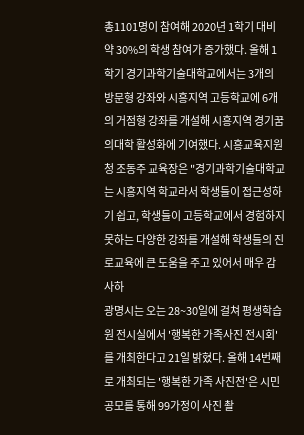총1101명이 참여해 2020년 1학기 대비 약 30%의 학생 참여가 증가했다. 올해 1학기 경기과학기술대학교에서는 3개의 방문형 강좌와 시흥지역 고등학교에 6개의 거점형 강좌를 개설해 시흥지역 경기꿈의대학 활성화에 기여했다. 시흥교육지원청 조동주 교육장은 "경기과학기술대학교는 시흥지역 학교라서 학생들이 접근성하기 쉽고, 학생들이 고등학교에서 경험하지 못하는 다양한 강좌를 개설해 학생들의 진로교육에 큰 도움을 주고 있어서 매우 감사하
광명시는 오는 28~30일에 걸쳐 평생학습원 전시실에서 '행복한 가족사진 전시회'를 개최한다고 21일 밝혔다. 올해 14번째로 개최되는 '행복한 가족 사진전'은 시민 공모를 통해 99가정이 사진 촬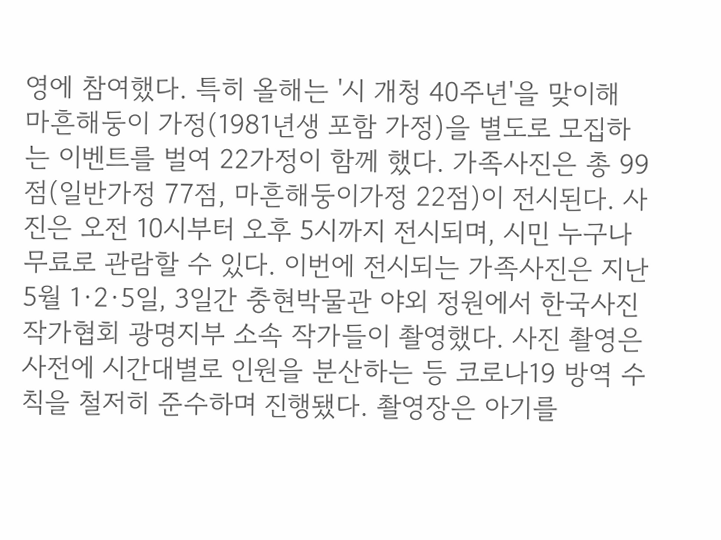영에 참여했다. 특히 올해는 '시 개청 40주년'을 맞이해 마흔해둥이 가정(1981년생 포함 가정)을 별도로 모집하는 이벤트를 벌여 22가정이 함께 했다. 가족사진은 총 99점(일반가정 77점, 마흔해둥이가정 22점)이 전시된다. 사진은 오전 10시부터 오후 5시까지 전시되며, 시민 누구나 무료로 관람할 수 있다. 이번에 전시되는 가족사진은 지난 5월 1·2·5일, 3일간 충현박물관 야외 정원에서 한국사진작가협회 광명지부 소속 작가들이 촬영했다. 사진 촬영은 사전에 시간대별로 인원을 분산하는 등 코로나19 방역 수칙을 철저히 준수하며 진행됐다. 촬영장은 아기를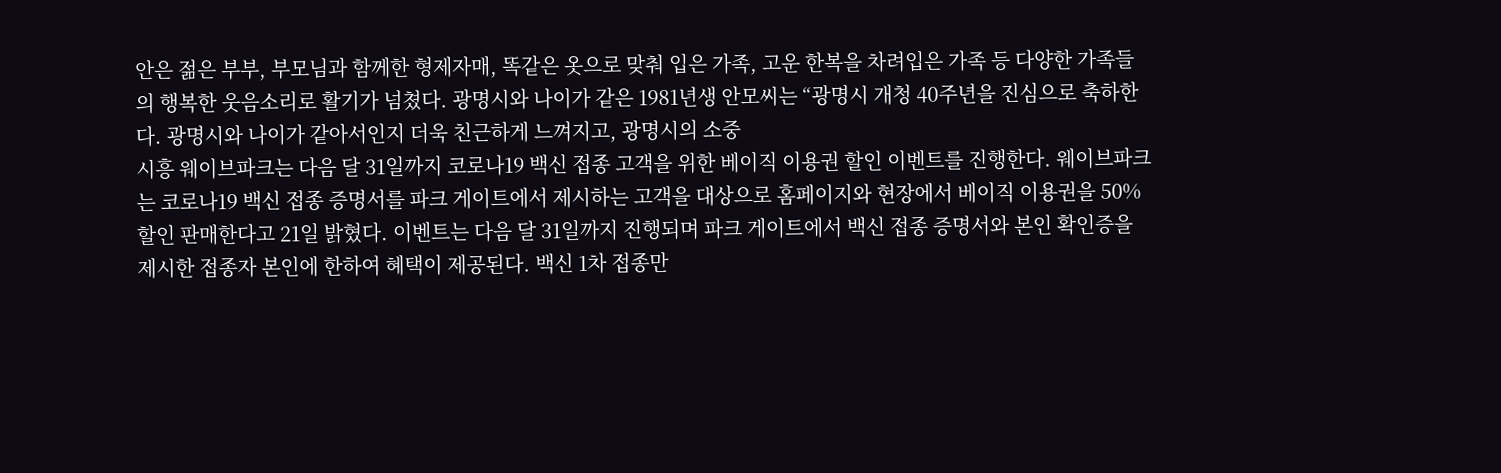안은 젊은 부부, 부모님과 함께한 형제자매, 똑같은 옷으로 맞춰 입은 가족, 고운 한복을 차려입은 가족 등 다양한 가족들의 행복한 웃음소리로 활기가 넘쳤다. 광명시와 나이가 같은 1981년생 안모씨는 “광명시 개청 40주년을 진심으로 축하한다. 광명시와 나이가 같아서인지 더욱 친근하게 느껴지고, 광명시의 소중
시흥 웨이브파크는 다음 달 31일까지 코로나19 백신 접종 고객을 위한 베이직 이용권 할인 이벤트를 진행한다. 웨이브파크는 코로나19 백신 접종 증명서를 파크 게이트에서 제시하는 고객을 대상으로 홈페이지와 현장에서 베이직 이용권을 50% 할인 판매한다고 21일 밝혔다. 이벤트는 다음 달 31일까지 진행되며 파크 게이트에서 백신 접종 증명서와 본인 확인증을 제시한 접종자 본인에 한하여 혜택이 제공된다. 백신 1차 접종만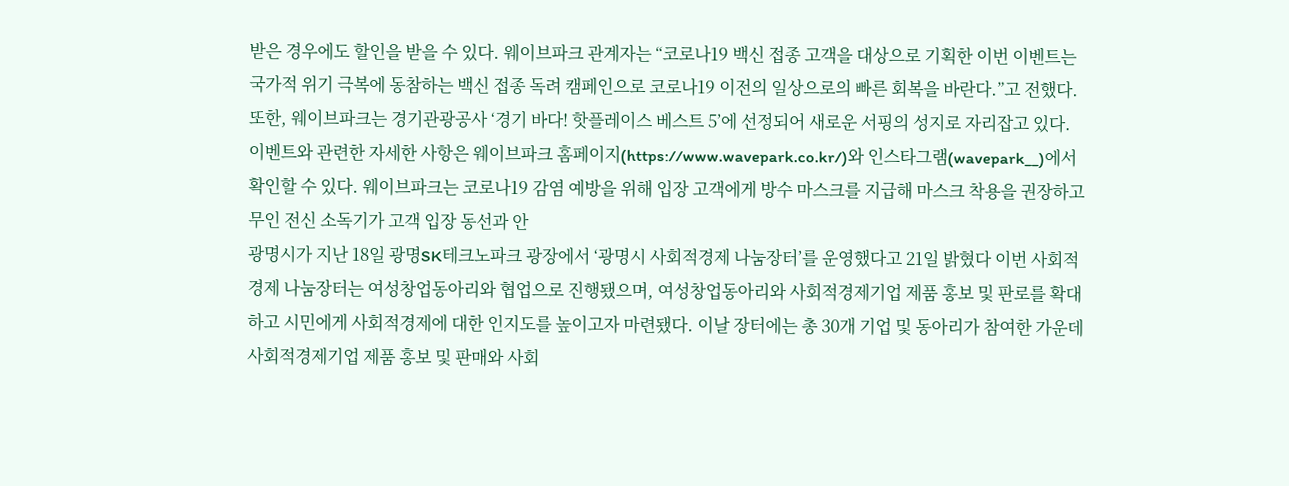받은 경우에도 할인을 받을 수 있다. 웨이브파크 관계자는 “코로나19 백신 접종 고객을 대상으로 기획한 이번 이벤트는 국가적 위기 극복에 동참하는 백신 접종 독려 캠페인으로 코로나19 이전의 일상으로의 빠른 회복을 바란다.”고 전했다. 또한, 웨이브파크는 경기관광공사 ‘경기 바다! 핫플레이스 베스트 5’에 선정되어 새로운 서핑의 성지로 자리잡고 있다. 이벤트와 관련한 자세한 사항은 웨이브파크 홈페이지(https://www.wavepark.co.kr/)와 인스타그램(wavepark__)에서 확인할 수 있다. 웨이브파크는 코로나19 감염 예방을 위해 입장 고객에게 방수 마스크를 지급해 마스크 착용을 권장하고 무인 전신 소독기가 고객 입장 동선과 안
광명시가 지난 18일 광명SK테크노파크 광장에서 ‘광명시 사회적경제 나눔장터’를 운영했다고 21일 밝혔다 이번 사회적경제 나눔장터는 여성창업동아리와 협업으로 진행됐으며, 여성창업동아리와 사회적경제기업 제품 홍보 및 판로를 확대하고 시민에게 사회적경제에 대한 인지도를 높이고자 마련됐다. 이날 장터에는 총 30개 기업 및 동아리가 참여한 가운데 사회적경제기업 제품 홍보 및 판매와 사회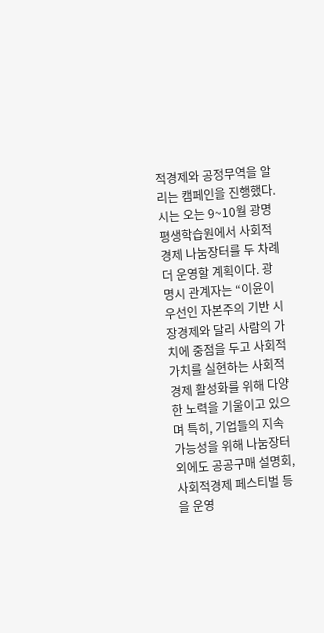적경제와 공정무역을 알리는 캠페인을 진행했다. 시는 오는 9~10월 광명평생학습원에서 사회적경제 나눔장터를 두 차례 더 운영할 계획이다. 광명시 관계자는 “이윤이 우선인 자본주의 기반 시장경제와 달리 사람의 가치에 중점을 두고 사회적 가치를 실현하는 사회적경제 활성화를 위해 다양한 노력을 기울이고 있으며 특히, 기업들의 지속가능성을 위해 나눔장터 외에도 공공구매 설명회, 사회적경제 페스티벌 등을 운영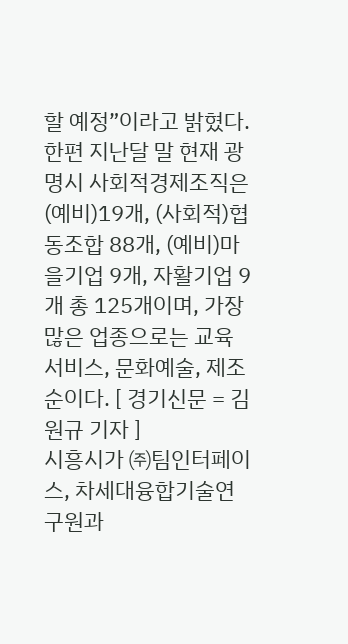할 예정”이라고 밝혔다. 한편 지난달 말 현재 광명시 사회적경제조직은 (예비)19개, (사회적)협동조합 88개, (예비)마을기업 9개, 자활기업 9개 총 125개이며, 가장 많은 업종으로는 교육서비스, 문화예술, 제조 순이다. [ 경기신문 = 김원규 기자 ]
시흥시가 ㈜팀인터페이스, 차세대융합기술연구원과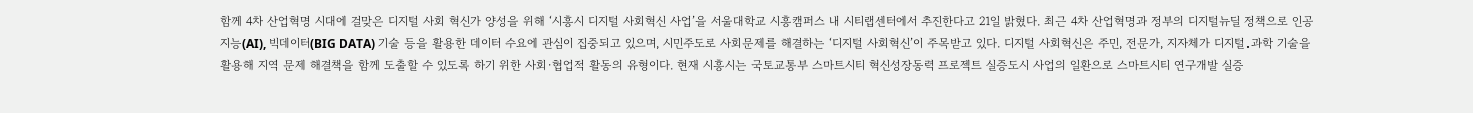함께 4차 산업혁명 시대에 걸맞은 디지털 사회 혁신가 양성을 위해 ‘시흥시 디지털 사회혁신 사업’을 서울대학교 시흥캠퍼스 내 시티랩센터에서 추진한다고 21일 밝혔다. 최근 4차 산업혁명과 정부의 디지털뉴딜 정책으로 인공지능(AI), 빅데이터(BIG DATA) 기술 등을 활용한 데이터 수요에 관심이 집중되고 있으며, 시민주도로 사회문제를 해결하는 ‘디지털 사회혁신’이 주목받고 있다. 디지털 사회혁신은 주민, 전문가, 지자체가 디지털․과학 기술을 활용해 지역 문제 해결책을 함께 도출할 수 있도록 하기 위한 사회·협업적 활동의 유형이다. 현재 시흥시는 국토교통부 스마트시티 혁신성장동력 프로젝트 실증도시 사업의 일환으로 스마트시티 연구개발 실증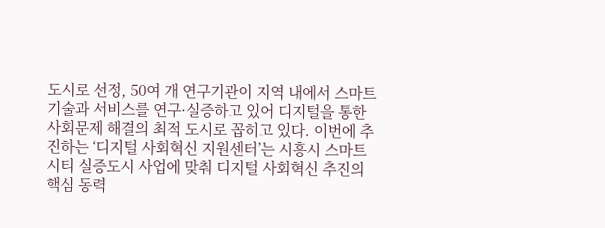도시로 선정, 50여 개 연구기관이 지역 내에서 스마트 기술과 서비스를 연구·실증하고 있어 디지털을 통한 사회문제 해결의 최적 도시로 꼽히고 있다. 이번에 추진하는 ‘디지털 사회혁신 지원센터’는 시흥시 스마트시티 실증도시 사업에 맞춰 디지털 사회혁신 추진의 핵심 동력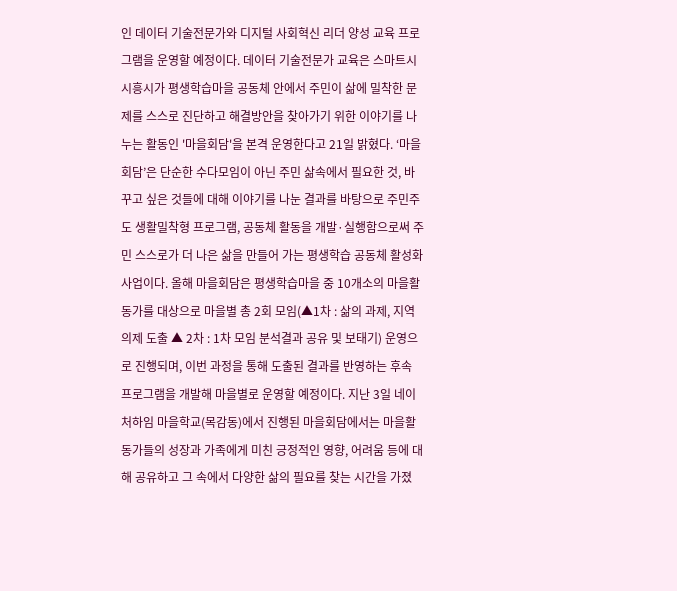인 데이터 기술전문가와 디지털 사회혁신 리더 양성 교육 프로그램을 운영할 예정이다. 데이터 기술전문가 교육은 스마트시
시흥시가 평생학습마을 공동체 안에서 주민이 삶에 밀착한 문제를 스스로 진단하고 해결방안을 찾아가기 위한 이야기를 나누는 활동인 '마을회담'을 본격 운영한다고 21일 밝혔다. ‘마을회담’은 단순한 수다모임이 아닌 주민 삶속에서 필요한 것, 바꾸고 싶은 것들에 대해 이야기를 나눈 결과를 바탕으로 주민주도 생활밀착형 프로그램, 공동체 활동을 개발·실행함으로써 주민 스스로가 더 나은 삶을 만들어 가는 평생학습 공동체 활성화 사업이다. 올해 마을회담은 평생학습마을 중 10개소의 마을활동가를 대상으로 마을별 총 2회 모임(▲1차 : 삶의 과제, 지역의제 도출 ▲ 2차 : 1차 모임 분석결과 공유 및 보태기) 운영으로 진행되며, 이번 과정을 통해 도출된 결과를 반영하는 후속 프로그램을 개발해 마을별로 운영할 예정이다. 지난 3일 네이처하임 마을학교(목감동)에서 진행된 마을회담에서는 마을활동가들의 성장과 가족에게 미친 긍정적인 영향, 어려움 등에 대해 공유하고 그 속에서 다양한 삶의 필요를 찾는 시간을 가졌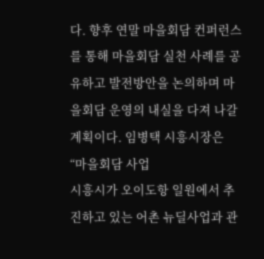다. 향후 연말 마을회담 컨퍼런스를 통해 마을회담 실천 사례를 공유하고 발전방안을 논의하며 마을회담 운영의 내실을 다져 나갈 계획이다. 임병택 시흥시장은 “마을회담 사업
시흥시가 오이도항 일원에서 추진하고 있는 어촌 뉴딜사업과 관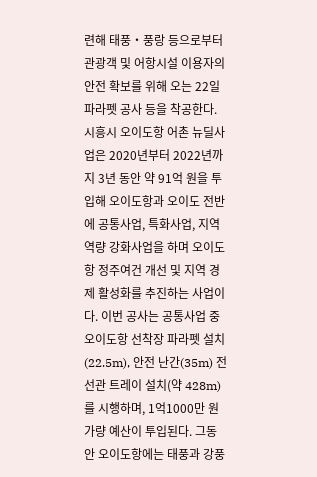련해 태풍‧풍랑 등으로부터 관광객 및 어항시설 이용자의 안전 확보를 위해 오는 22일 파라펫 공사 등을 착공한다. 시흥시 오이도항 어촌 뉴딜사업은 2020년부터 2022년까지 3년 동안 약 91억 원을 투입해 오이도항과 오이도 전반에 공통사업, 특화사업, 지역역량 강화사업을 하며 오이도항 정주여건 개선 및 지역 경제 활성화를 추진하는 사업이다. 이번 공사는 공통사업 중 오이도항 선착장 파라펫 설치(22.5m), 안전 난간(35m) 전선관 트레이 설치(약 428m)를 시행하며, 1억1000만 원가량 예산이 투입된다. 그동안 오이도항에는 태풍과 강풍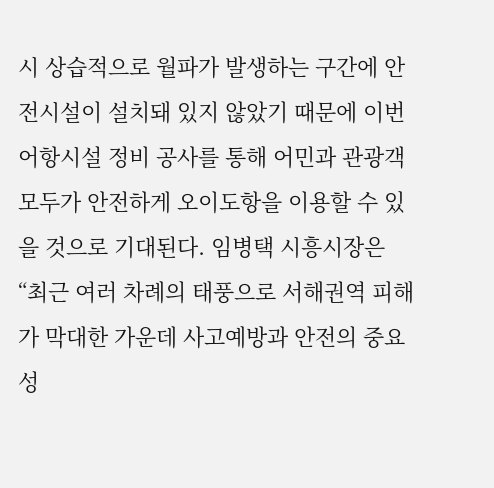시 상습적으로 월파가 발생하는 구간에 안전시설이 설치돼 있지 않았기 때문에 이번 어항시설 정비 공사를 통해 어민과 관광객 모두가 안전하게 오이도항을 이용할 수 있을 것으로 기대된다. 임병택 시흥시장은 “최근 여러 차례의 태풍으로 서해권역 피해가 막대한 가운데 사고예방과 안전의 중요성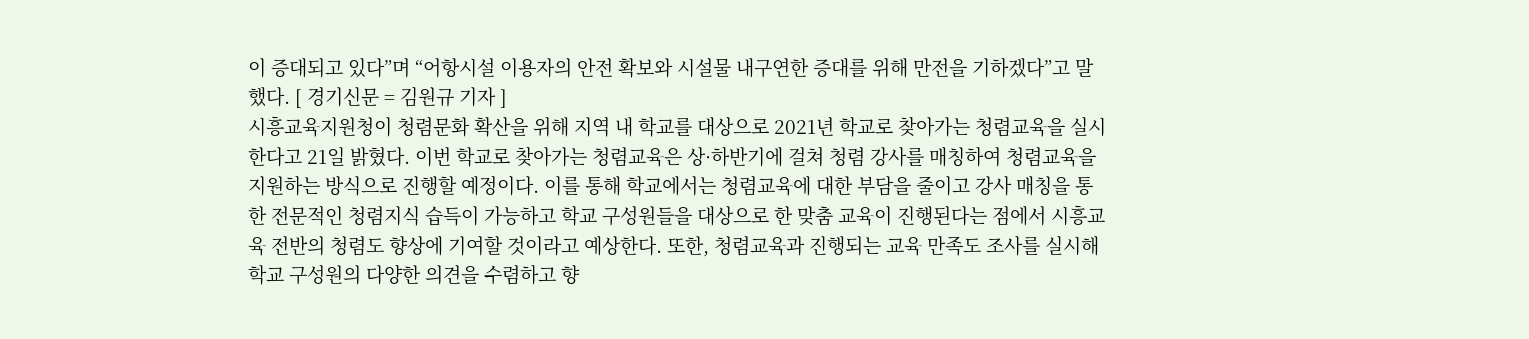이 증대되고 있다”며 “어항시설 이용자의 안전 확보와 시설물 내구연한 증대를 위해 만전을 기하겠다”고 말했다. [ 경기신문 = 김원규 기자 ]
시흥교육지원청이 청렴문화 확산을 위해 지역 내 학교를 대상으로 2021년 학교로 찾아가는 청렴교육을 실시한다고 21일 밝혔다. 이번 학교로 찾아가는 청렴교육은 상·하반기에 걸쳐 청렴 강사를 매칭하여 청렴교육을 지원하는 방식으로 진행할 예정이다. 이를 통해 학교에서는 청렴교육에 대한 부담을 줄이고 강사 매칭을 통한 전문적인 청렴지식 습득이 가능하고 학교 구성원들을 대상으로 한 맞춤 교육이 진행된다는 점에서 시흥교육 전반의 청렴도 향상에 기여할 것이라고 예상한다. 또한, 청렴교육과 진행되는 교육 만족도 조사를 실시해 학교 구성원의 다양한 의견을 수렴하고 향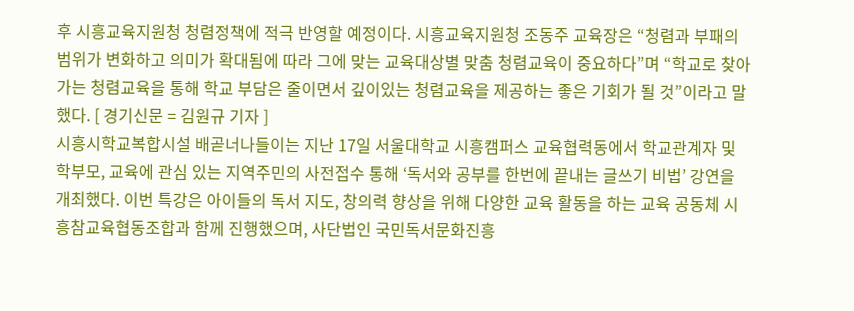후 시흥교육지원청 청렴정책에 적극 반영할 예정이다. 시흥교육지원청 조동주 교육장은 “청렴과 부패의 범위가 변화하고 의미가 확대됨에 따라 그에 맞는 교육대상별 맞춤 청렴교육이 중요하다”며 “학교로 찾아가는 청렴교육을 통해 학교 부담은 줄이면서 깊이있는 청렴교육을 제공하는 좋은 기회가 될 것”이라고 말했다. [ 경기신문 = 김원규 기자 ]
시흥시학교복합시설 배곧너나들이는 지난 17일 서울대학교 시흥캠퍼스 교육협력동에서 학교관계자 및 학부모, 교육에 관심 있는 지역주민의 사전접수 통해 ‘독서와 공부를 한번에 끝내는 글쓰기 비법’ 강연을 개최했다. 이번 특강은 아이들의 독서 지도, 창의력 향상을 위해 다양한 교육 활동을 하는 교육 공동체 시흥참교육협동조합과 함께 진행했으며, 사단법인 국민독서문화진흥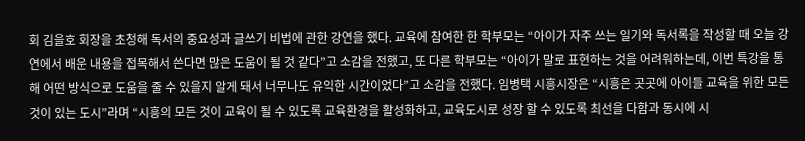회 김을호 회장을 초청해 독서의 중요성과 글쓰기 비법에 관한 강연을 했다. 교육에 참여한 한 학부모는 “아이가 자주 쓰는 일기와 독서록을 작성할 때 오늘 강연에서 배운 내용을 접목해서 쓴다면 많은 도움이 될 것 같다”고 소감을 전했고, 또 다른 학부모는 “아이가 말로 표현하는 것을 어려워하는데, 이번 특강을 통해 어떤 방식으로 도움을 줄 수 있을지 알게 돼서 너무나도 유익한 시간이었다”고 소감을 전했다. 임병택 시흥시장은 “시흥은 곳곳에 아이들 교육을 위한 모든 것이 있는 도시”라며 “시흥의 모든 것이 교육이 될 수 있도록 교육환경을 활성화하고, 교육도시로 성장 할 수 있도록 최선을 다함과 동시에 시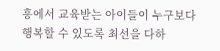흥에서 교육받는 아이들이 누구보다 행복할 수 있도록 최선을 다하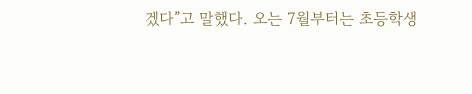겠다”고 말했다. 오는 7월부터는 초등학생